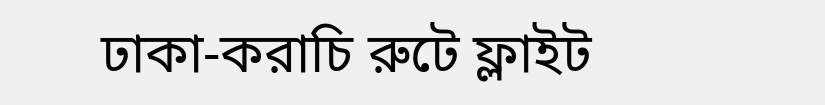ঢাকা-করাচি রুটে ফ্লাইট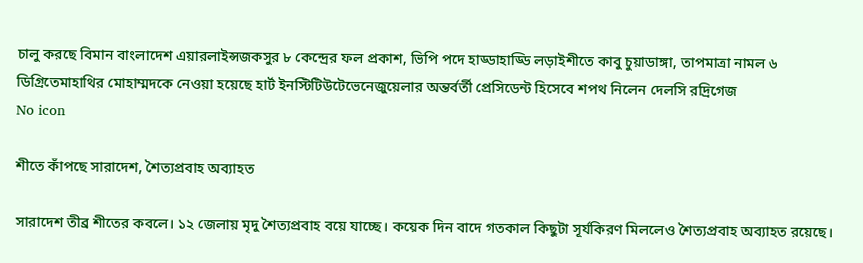চালু করছে বিমান বাংলাদেশ এয়ারলাইন্সজকসুর ৮ কেন্দ্রের ফল প্রকাশ, ভিপি পদে হাড্ডাহাড্ডি লড়াইশীতে কাবু চুয়াডাঙ্গা, তাপমাত্রা নামল ৬ ডিগ্রিতেমাহাথির মোহাম্মদকে নেওয়া হয়েছে হার্ট ইনস্টিটিউটেভেনেজুয়েলার অন্তর্বর্তী প্রেসিডেন্ট হিসেবে শপথ নিলেন দেলসি রদ্রিগেজ
No icon

শীতে কাঁপছে সারাদেশ, শৈত্যপ্রবাহ অব্যাহত

সারাদেশ তীব্র শীতের কবলে। ১২ জেলায় মৃদু শৈত্যপ্রবাহ বয়ে যাচ্ছে। কয়েক দিন বাদে গতকাল কিছুটা সূর্যকিরণ মিললেও শৈত্যপ্রবাহ অব্যাহত রয়েছে।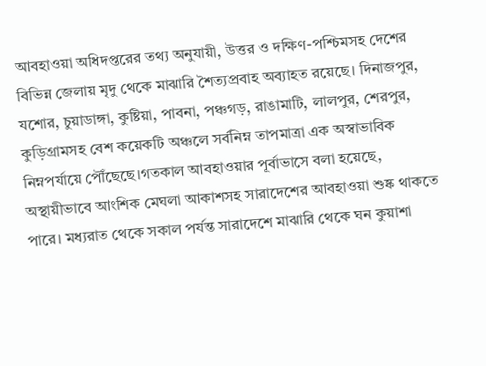আবহাওয়া অধিদপ্তরের তথ্য অনুযায়ী, উত্তর ও দক্ষিণ-পশ্চিমসহ দেশের বিভিন্ন জেলায় মৃদু থেকে মাঝারি শৈত্যপ্রবাহ অব্যাহত রয়েছে। দিনাজপুর, যশোর, চুয়াডাঙ্গা, কুষ্টিয়া, পাবনা, পঞ্চগড়, রাঙামাটি, লালপুর, শেরপুর, কুড়িগ্রামসহ বেশ কয়েকটি অঞ্চলে সর্বনিম্ন তাপমাত্রা এক অস্বাভাবিক নিম্নপর্যায়ে পৌঁছেছে।গতকাল আবহাওয়ার পূর্বাভাসে বলা হয়েছে, অস্থায়ীভাবে আংশিক মেঘলা আকাশসহ সারাদেশের আবহাওয়া শুষ্ক থাকতে পারে। মধ্যরাত থেকে সকাল পর্যন্ত সারাদেশে মাঝারি থেকে ঘন কুয়াশা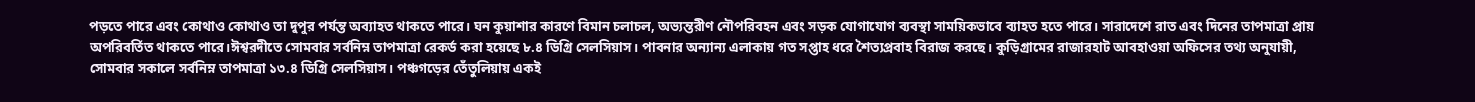পড়তে পারে এবং কোথাও কোথাও তা দুপুর পর্যন্ত অব্যাহত থাকতে পারে। ঘন কুয়াশার কারণে বিমান চলাচল, অভ্যন্তরীণ নৌপরিবহন এবং সড়ক যোগাযোগ ব্যবস্থা সাময়িকভাবে ব্যাহত হতে পারে। সারাদেশে রাত এবং দিনের তাপমাত্রা প্রায় অপরিবর্তিত থাকতে পারে।ঈশ্বরদীতে সোমবার সর্বনিম্ন তাপমাত্রা রেকর্ড করা হয়েছে ৮.৪ ডিগ্রি সেলসিয়াস। পাবনার অন্যান্য এলাকায় গত সপ্তাহ ধরে শৈত্যপ্রবাহ বিরাজ করছে। কুড়িগ্রামের রাজারহাট আবহাওয়া অফিসের তথ্য অনুযায়ী, সোমবার সকালে সর্বনিম্ন তাপমাত্রা ১৩.৪ ডিগ্রি সেলসিয়াস। পঞ্চগড়ের তেঁতুলিয়ায় একই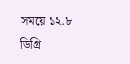সময়ে ১২.৮ ডিগ্রি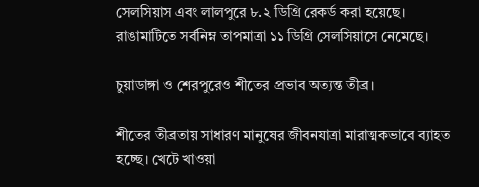সেলসিয়াস এবং লালপুরে ৮.২ ডিগ্রি রেকর্ড করা হয়েছে। রাঙামাটিতে সর্বনিম্ন তাপমাত্রা ১১ ডিগ্রি সেলসিয়াসে নেমেছে।

চুয়াডাঙ্গা ও শেরপুরেও শীতের প্রভাব অত্যন্ত তীব্র।

শীতের তীব্রতায় সাধারণ মানুষের জীবনযাত্রা মারাত্মকভাবে ব্যাহত হচ্ছে। খেটে খাওয়া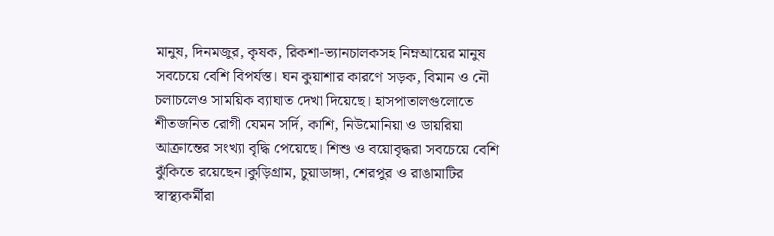মানুষ, দিনমজুর, কৃষক, রিকশা-ভ্যানচালকসহ নিম্নআয়ের মানুষ সবচেয়ে বেশি বিপর্যস্ত। ঘন কুয়াশার কারণে সড়ক, বিমান ও নৌ চলাচলেও সাময়িক ব্যাঘাত দেখা দিয়েছে। হাসপাতালগুলোতে শীতজনিত রোগী যেমন সর্দি, কাশি, নিউমোনিয়া ও ডায়রিয়া আক্রান্তের সংখ্যা বৃদ্ধি পেয়েছে। শিশু ও বয়োবৃদ্ধরা সবচেয়ে বেশি ঝুঁকিতে রয়েছেন।কুড়িগ্রাম, চুয়াডাঙ্গা, শেরপুর ও রাঙামাটির স্বাস্থ্যকর্মীরা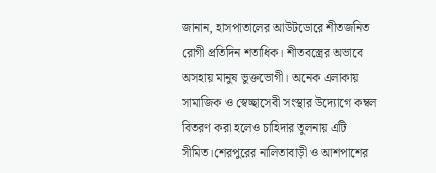জানান, হাসপাতালের আউটডোরে শীতজনিত রোগী প্রতিদিন শতাধিক। শীতবস্ত্রের অভাবে অসহায় মানুষ ভুক্তভোগী। অনেক এলাকায় সামাজিক ও স্বেচ্ছাসেবী সংস্থার উদ্যোগে কম্বল বিতরণ করা হলেও চাহিদার তুলনায় এটি সীমিত।শেরপুরের নালিতাবাড়ী ও আশপাশের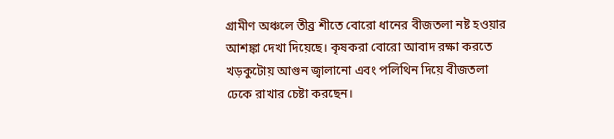গ্রামীণ অঞ্চলে তীব্র শীতে বোরো ধানের বীজতলা নষ্ট হওয়ার আশঙ্কা দেখা দিয়েছে। কৃষকরা বোরো আবাদ রক্ষা করতে খড়কুটোয় আগুন জ্বালানো এবং পলিথিন দিয়ে বীজতলা ঢেকে রাখার চেষ্টা করছেন।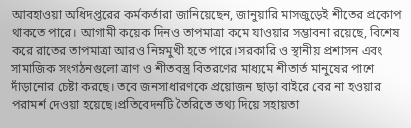আবহাওয়া অধিদপ্তরের কর্মকর্তারা জানিয়েছেন, জানুয়ারি মাসজুড়েই শীতের প্রকোপ থাকতে পারে। আগামী কয়েক দিনও তাপমাত্রা কমে যাওয়ার সম্ভাবনা রয়েছে, বিশেষ করে রাতের তাপমাত্রা আরও নিম্নমুখী হতে পারে।সরকারি ও স্থানীয় প্রশাসন এবং সামাজিক সংগঠনগুলো ত্রাণ ও শীতবস্ত্র বিতরণের মাধ্যমে শীতার্ত মানুষের পাশে দাঁড়ানোর চেষ্টা করছে। তবে জনসাধারণকে প্রয়োজন ছাড়া বাইরে বের না হওয়ার পরামর্শ দেওয়া হয়েছে।প্রতিবেদনটি তৈরিতে তথ্য দিয়ে সহায়তা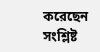করেছেন সংশ্লিষ্ট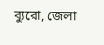ব্যুরো, জেলা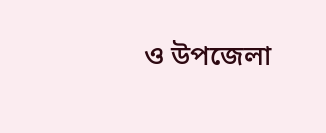ও উপজেলা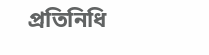প্রতিনিধি